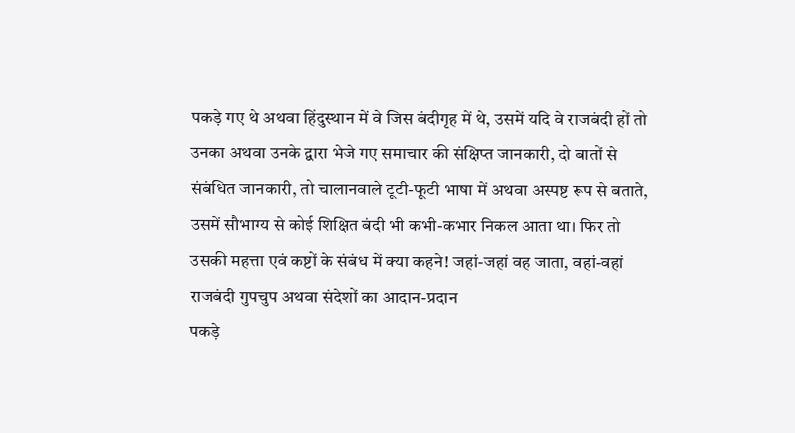पकड़े गए थे अथवा हिंदुस्थान में वे जिस बंदीगृह में थे, उसमें यदि वे राजबंदी हों तो उनका अथवा उनके द्वारा भेजे गए समाचार की संक्षिप्त जानकारी, दो बातों से संबंधित जानकारी, तो चालानवाले टूटी-फूटी भाषा में अथवा अस्पष्ट रूप से बताते, उसमें सौभाग्य से कोई शिक्षित बंदी भी कभी-कभार निकल आता था। फिर तो उसकी महत्ता एवं कष्टों के संबंध में क्या कहने! जहां-जहां वह जाता, वहां-वहां राजबंदी गुपचुप अथवा संदेशों का आदान-प्रदान
पकड़े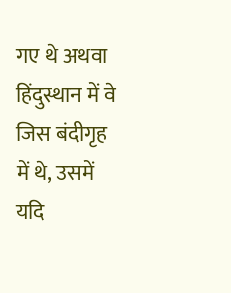गए थे अथवा हिंदुस्थान में वे जिस बंदीगृह में थे, उसमें यदि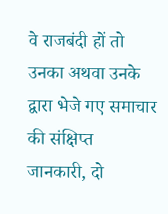वे राजबंदी हों तो उनका अथवा उनके द्वारा भेजे गए समाचार की संक्षिप्त जानकारी, दो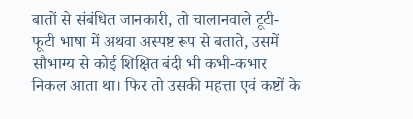बातों से संबंधित जानकारी, तो चालानवाले टूटी-फूटी भाषा में अथवा अस्पष्ट रूप से बताते, उसमें सौभाग्य से कोई शिक्षित बंदी भी कभी-कभार निकल आता था। फिर तो उसकी महत्ता एवं कष्टों के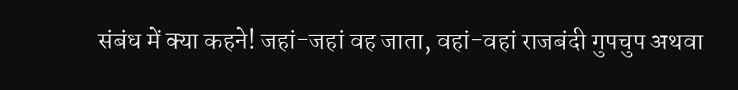संबंध में क्या कहने! जहां-जहां वह जाता, वहां-वहां राजबंदी गुपचुप अथवा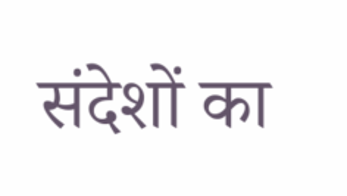संदेशों का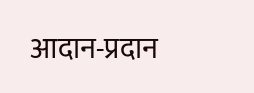आदान-प्रदान